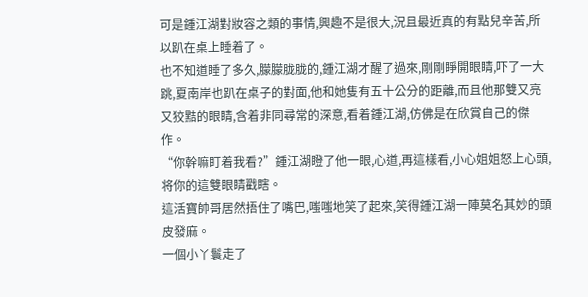可是鍾江湖對妝容之類的事情,興趣不是很大,況且最近真的有點兒辛苦,所以趴在桌上睡着了。
也不知道睡了多久,朦朦胧胧的,鍾江湖才醒了過來,剛剛睜開眼睛,吓了一大跳,夏南岸也趴在桌子的對面,他和她隻有五十公分的距離,而且他那雙又亮又狡黠的眼睛,含着非同尋常的深意,看着鍾江湖,仿佛是在欣賞自己的傑作。
“你幹嘛盯着我看?”鍾江湖瞪了他一眼,心道,再這樣看,小心姐姐怒上心頭,将你的這雙眼睛戳瞎。
這活寶帥哥居然捂住了嘴巴,嗤嗤地笑了起來,笑得鍾江湖一陣莫名其妙的頭皮發麻。
一個小丫鬟走了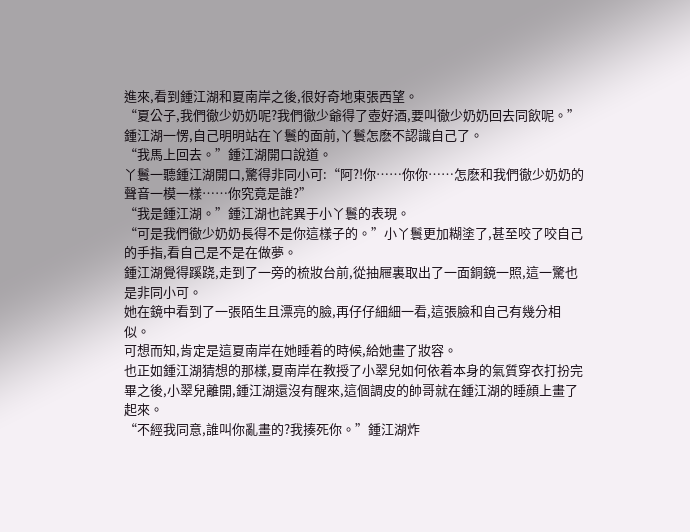進來,看到鍾江湖和夏南岸之後,很好奇地東張西望。
“夏公子,我們徹少奶奶呢?我們徹少爺得了壺好酒,要叫徹少奶奶回去同飲呢。”
鍾江湖一愣,自己明明站在丫鬟的面前,丫鬟怎麽不認識自己了。
“我馬上回去。”鍾江湖開口說道。
丫鬟一聽鍾江湖開口,驚得非同小可:“阿?!你……你你……怎麽和我們徹少奶奶的聲音一模一樣……你究竟是誰?”
“我是鍾江湖。”鍾江湖也詫異于小丫鬟的表現。
“可是我們徹少奶奶長得不是你這樣子的。”小丫鬟更加糊塗了,甚至咬了咬自己的手指,看自己是不是在做夢。
鍾江湖覺得蹊跷,走到了一旁的梳妝台前,從抽屜裏取出了一面銅鏡一照,這一驚也是非同小可。
她在鏡中看到了一張陌生且漂亮的臉,再仔仔細細一看,這張臉和自己有幾分相似。
可想而知,肯定是這夏南岸在她睡着的時候,給她畫了妝容。
也正如鍾江湖猜想的那樣,夏南岸在教授了小翠兒如何依着本身的氣質穿衣打扮完畢之後,小翠兒離開,鍾江湖還沒有醒來,這個調皮的帥哥就在鍾江湖的睡顔上畫了起來。
“不經我同意,誰叫你亂畫的?我揍死你。”鍾江湖炸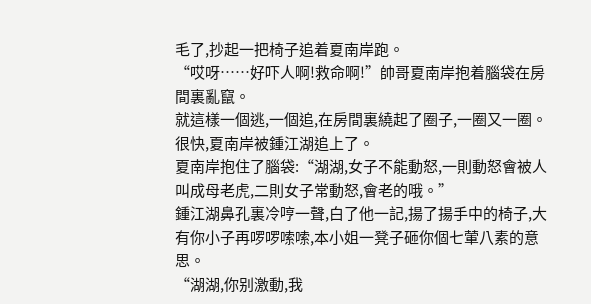毛了,抄起一把椅子追着夏南岸跑。
“哎呀……好吓人啊!救命啊!”帥哥夏南岸抱着腦袋在房間裏亂竄。
就這樣一個逃,一個追,在房間裏繞起了圈子,一圈又一圈。
很快,夏南岸被鍾江湖追上了。
夏南岸抱住了腦袋:“湖湖,女子不能動怒,一則動怒會被人叫成母老虎,二則女子常動怒,會老的哦。”
鍾江湖鼻孔裏冷哼一聲,白了他一記,揚了揚手中的椅子,大有你小子再啰啰嗦嗦,本小姐一凳子砸你個七葷八素的意思。
“湖湖,你别激動,我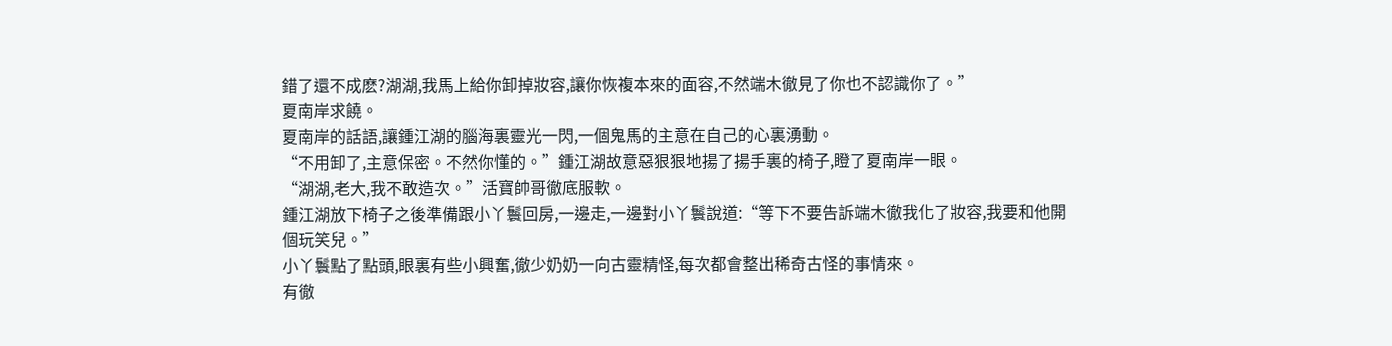錯了還不成麽?湖湖,我馬上給你卸掉妝容,讓你恢複本來的面容,不然端木徹見了你也不認識你了。”
夏南岸求饒。
夏南岸的話語,讓鍾江湖的腦海裏靈光一閃,一個鬼馬的主意在自己的心裏湧動。
“不用卸了,主意保密。不然你懂的。”鍾江湖故意惡狠狠地揚了揚手裏的椅子,瞪了夏南岸一眼。
“湖湖,老大,我不敢造次。”活寶帥哥徹底服軟。
鍾江湖放下椅子之後準備跟小丫鬟回房,一邊走,一邊對小丫鬟說道:“等下不要告訴端木徹我化了妝容,我要和他開個玩笑兒。”
小丫鬟點了點頭,眼裏有些小興奮,徹少奶奶一向古靈精怪,每次都會整出稀奇古怪的事情來。
有徹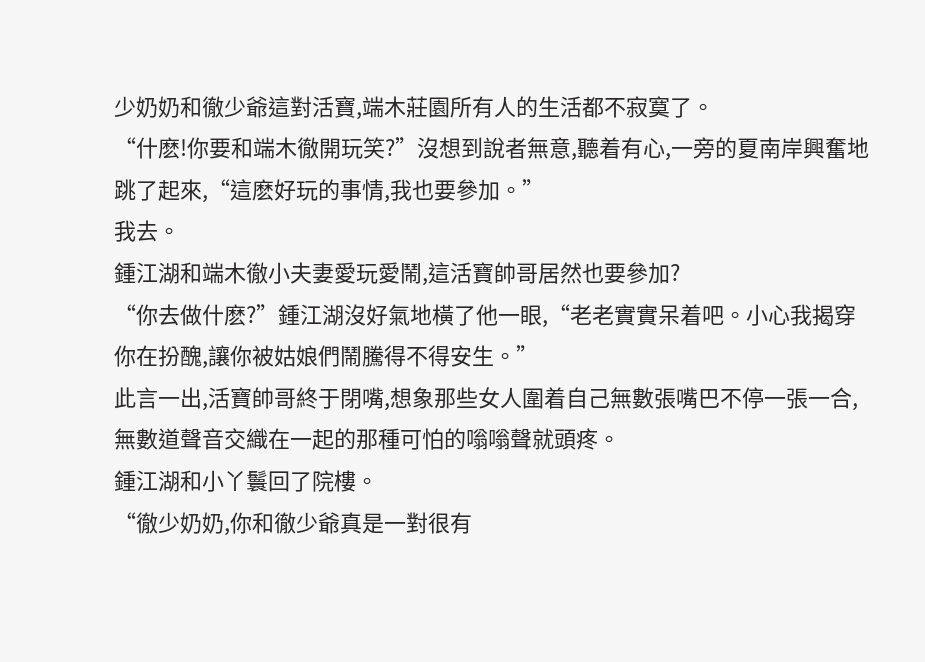少奶奶和徹少爺這對活寶,端木莊園所有人的生活都不寂寞了。
“什麽!你要和端木徹開玩笑?”沒想到說者無意,聽着有心,一旁的夏南岸興奮地跳了起來,“這麽好玩的事情,我也要參加。”
我去。
鍾江湖和端木徹小夫妻愛玩愛鬧,這活寶帥哥居然也要參加?
“你去做什麽?”鍾江湖沒好氣地橫了他一眼,“老老實實呆着吧。小心我揭穿你在扮醜,讓你被姑娘們鬧騰得不得安生。”
此言一出,活寶帥哥終于閉嘴,想象那些女人圍着自己無數張嘴巴不停一張一合,無數道聲音交織在一起的那種可怕的嗡嗡聲就頭疼。
鍾江湖和小丫鬟回了院樓。
“徹少奶奶,你和徹少爺真是一對很有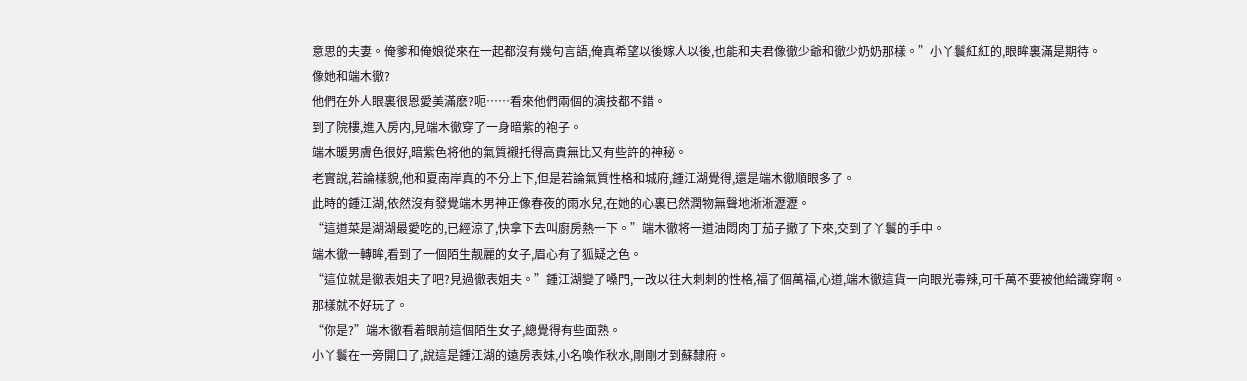意思的夫妻。俺爹和俺娘從來在一起都沒有幾句言語,俺真希望以後嫁人以後,也能和夫君像徹少爺和徹少奶奶那樣。”小丫鬟紅紅的,眼眸裏滿是期待。
像她和端木徹?
他們在外人眼裏很恩愛美滿麽?呃……看來他們兩個的演技都不錯。
到了院樓,進入房内,見端木徹穿了一身暗紫的袍子。
端木暖男膚色很好,暗紫色将他的氣質襯托得高貴無比又有些許的神秘。
老實說,若論樣貌,他和夏南岸真的不分上下,但是若論氣質性格和城府,鍾江湖覺得,還是端木徹順眼多了。
此時的鍾江湖,依然沒有發覺端木男神正像春夜的雨水兒,在她的心裏已然潤物無聲地淅淅瀝瀝。
“這道菜是湖湖最愛吃的,已經涼了,快拿下去叫廚房熱一下。”端木徹将一道油悶肉丁茄子撤了下來,交到了丫鬟的手中。
端木徹一轉眸,看到了一個陌生靓麗的女子,眉心有了狐疑之色。
“這位就是徹表姐夫了吧?見過徹表姐夫。”鍾江湖變了嗓門,一改以往大刺刺的性格,福了個萬福,心道,端木徹這貨一向眼光毒辣,可千萬不要被他給識穿啊。
那樣就不好玩了。
“你是?”端木徹看着眼前這個陌生女子,總覺得有些面熟。
小丫鬟在一旁開口了,說這是鍾江湖的遠房表妹,小名喚作秋水,剛剛才到蘇隸府。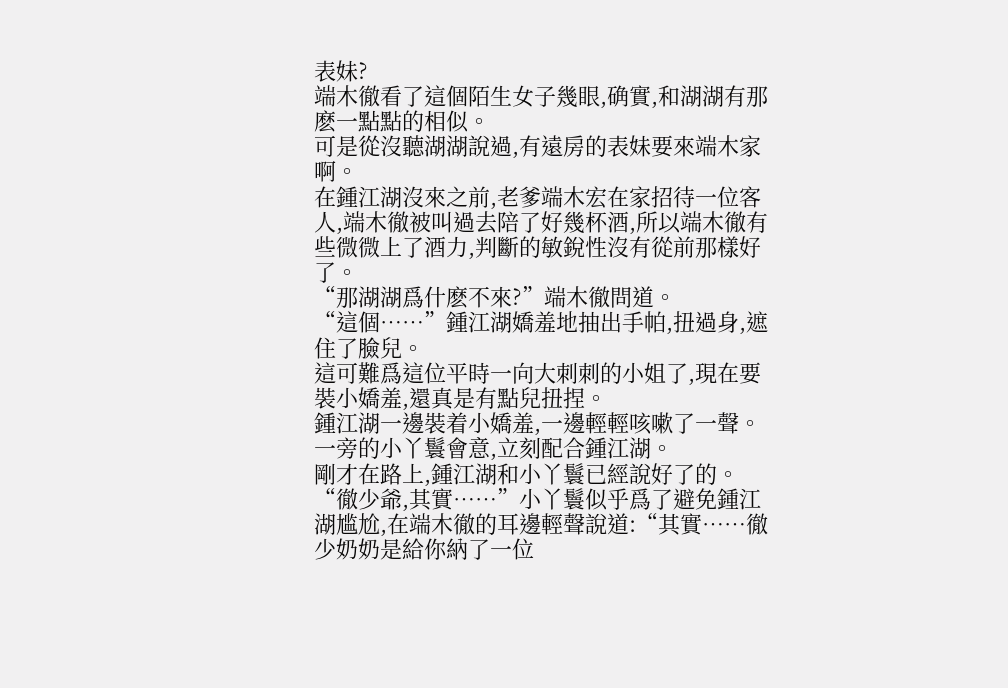表妹?
端木徹看了這個陌生女子幾眼,确實,和湖湖有那麽一點點的相似。
可是從沒聽湖湖說過,有遠房的表妹要來端木家啊。
在鍾江湖沒來之前,老爹端木宏在家招待一位客人,端木徹被叫過去陪了好幾杯酒,所以端木徹有些微微上了酒力,判斷的敏銳性沒有從前那樣好了。
“那湖湖爲什麽不來?”端木徹問道。
“這個……”鍾江湖嬌羞地抽出手帕,扭過身,遮住了臉兒。
這可難爲這位平時一向大刺刺的小姐了,現在要裝小嬌羞,還真是有點兒扭捏。
鍾江湖一邊裝着小嬌羞,一邊輕輕咳嗽了一聲。
一旁的小丫鬟會意,立刻配合鍾江湖。
剛才在路上,鍾江湖和小丫鬟已經說好了的。
“徹少爺,其實……”小丫鬟似乎爲了避免鍾江湖尴尬,在端木徹的耳邊輕聲說道:“其實……徹少奶奶是給你納了一位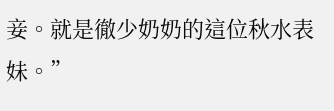妾。就是徹少奶奶的這位秋水表妹。”